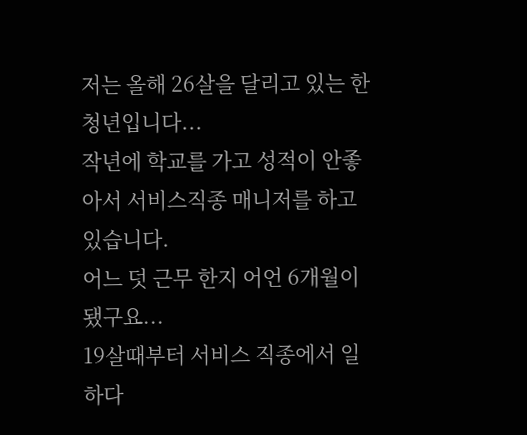저는 올해 26살을 달리고 있는 한 청년입니다...
작년에 학교를 가고 성적이 안좋아서 서비스직종 매니저를 하고 있습니다.
어느 덧 근무 한지 어언 6개월이 됐구요...
19살때부터 서비스 직종에서 일하다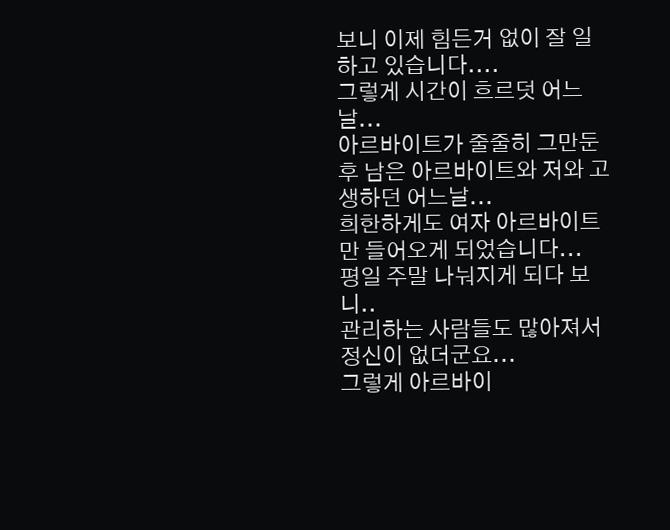보니 이제 힘든거 없이 잘 일하고 있습니다....
그렇게 시간이 흐르덧 어느날...
아르바이트가 줄줄히 그만둔후 남은 아르바이트와 저와 고생하던 어느날...
희한하게도 여자 아르바이트만 들어오게 되었습니다...
평일 주말 나눠지게 되다 보니..
관리하는 사람들도 많아져서 정신이 없더군요...
그렇게 아르바이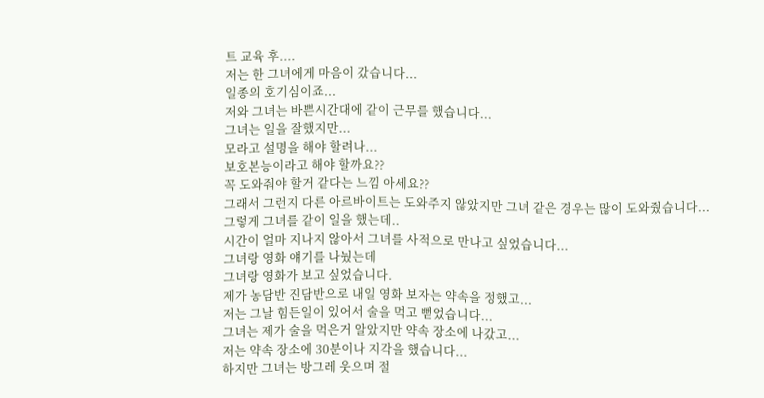트 교육 후....
저는 한 그녀에게 마음이 갔습니다...
일종의 호기심이죠...
저와 그녀는 바쁜시간대에 같이 근무를 했습니다...
그녀는 일을 잘했지만...
모라고 설명을 해야 할려나...
보호본능이라고 해야 할까요??
꼭 도와줘야 할거 같다는 느낌 아세요??
그래서 그런지 다른 아르바이트는 도와주지 않았지만 그녀 같은 경우는 많이 도와줬습니다...
그렇게 그녀를 같이 일을 했는데..
시간이 얼마 지나지 않아서 그녀를 사적으로 만나고 싶었습니다...
그녀랑 영화 얘기를 나눴는데
그녀랑 영화가 보고 싶었습니다.
제가 농담반 진담반으로 내일 영화 보자는 약속을 정했고...
저는 그날 힘든일이 있어서 술을 먹고 뻗었습니다...
그녀는 제가 술을 먹은거 알았지만 약속 장소에 나갔고...
저는 약속 장소에 30분이나 지각을 했습니다...
하지만 그녀는 방그레 웃으며 절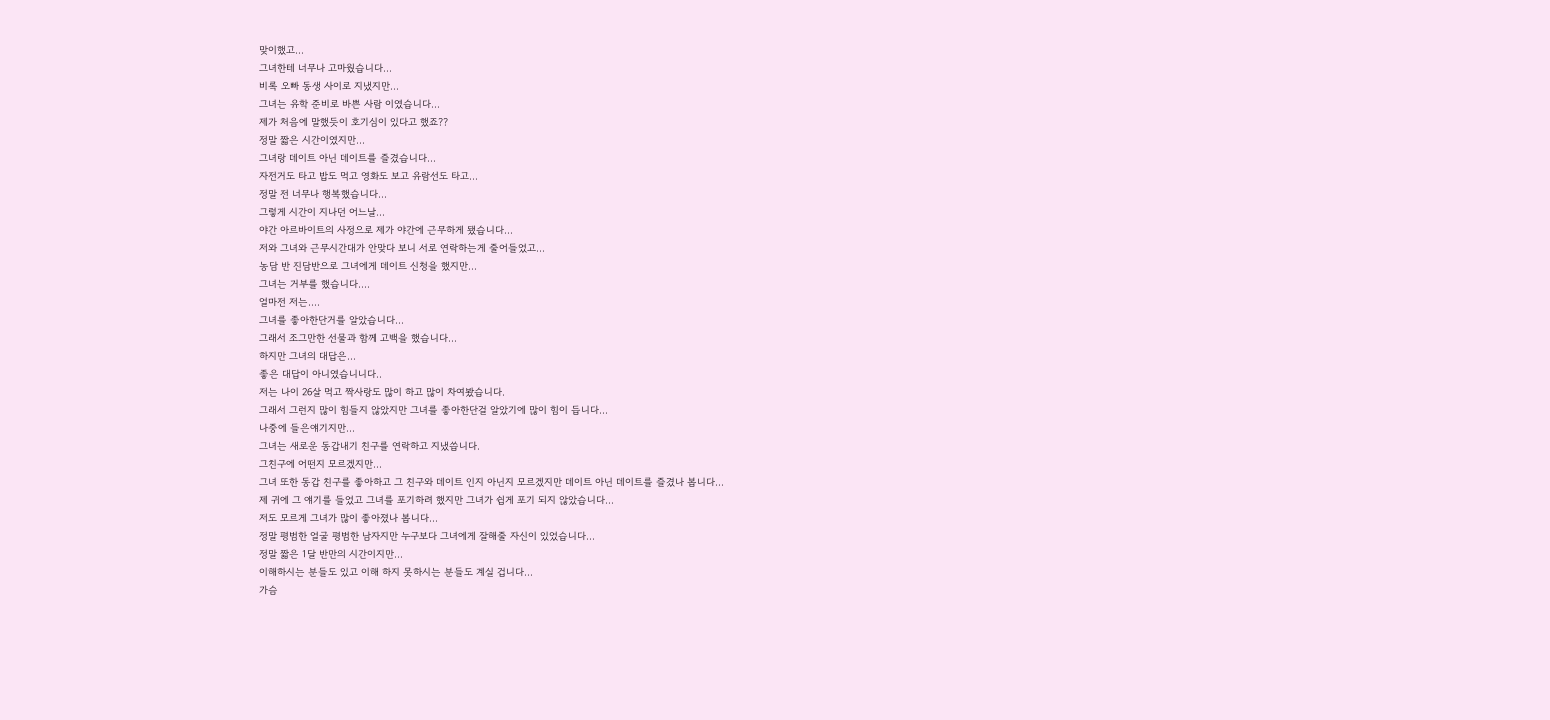맞이했고...
그녀한테 너무나 고마웠습니다...
비록 오빠 동생 사이로 지냈지만...
그녀는 유학 준비로 바쁜 사람 이였습니다...
제가 처음에 말했듯이 호기심이 있다고 했죠??
정말 짧은 시간이였지만...
그녀랑 데이트 아닌 데이트를 즐겼습니다...
자전거도 타고 밥도 먹고 영화도 보고 유람선도 타고...
정말 전 너무나 행복했습니다...
그렇게 시간이 지나던 어느날...
야간 아르바이트의 사정으로 제가 야간에 근무하게 됐습니다...
저와 그녀와 근무시간대가 안맞다 보니 서로 연락하는게 줄어들었고...
농담 반 진담반으로 그녀에게 데이트 신청을 했지만...
그녀는 거부를 했습니다....
얼마전 저는....
그녀를 좋아한단거를 알았습니다...
그래서 조그만한 선물과 함께 고백을 했습니다...
하지만 그녀의 대답은...
좋은 대답이 아니였습니니다..
저는 나이 26살 먹고 짝사랑도 많이 하고 많이 차여봤습니다.
그래서 그런지 많이 힘들지 않았지만 그녀를 좋아한단걸 알았기에 많이 힘이 듭니다...
나중에 들은얘기지만...
그녀는 새로운 동갑내기 친구를 연락하고 지냈씁니다.
그친구에 어떤지 모르겠지만...
그녀 또한 동갑 친구를 좋아하고 그 친구와 데이트 인지 아닌지 모르겠지만 데이트 아닌 데이트를 즐겼나 봅니다...
제 귀에 그 얘기를 들었고 그녀를 포기하려 했지만 그녀가 쉽게 포기 되지 않았습니다...
저도 모르게 그녀가 많이 좋아졌나 봅니다...
정말 평범한 얼굴 평범한 남자지만 누구보다 그녀에게 잘해줄 자신이 있었습니다...
정말 짧은 1달 반만의 시간이지만...
이해하시는 분들도 있고 이해 하지 못하시는 분들도 계실 겁니다...
가슴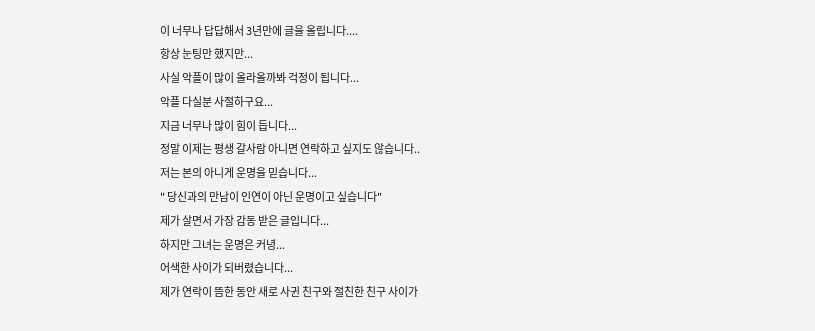이 너무나 답답해서 3년만에 글을 올립니다....
항상 눈팅만 했지만...
사실 악플이 많이 올라올까봐 걱정이 됩니다...
악플 다실분 사절하구요...
지금 너무나 많이 힘이 듭니다...
정말 이제는 평생 갈사람 아니면 연락하고 싶지도 않습니다..
저는 본의 아니게 운명을 믿습니다...
" 당신과의 만남이 인연이 아닌 운명이고 싶습니다"
제가 살면서 가장 감동 받은 글입니다...
하지만 그녀는 운명은 커녕...
어색한 사이가 되버렸습니다...
제가 연락이 뜸한 동안 새로 사귄 친구와 절친한 친구 사이가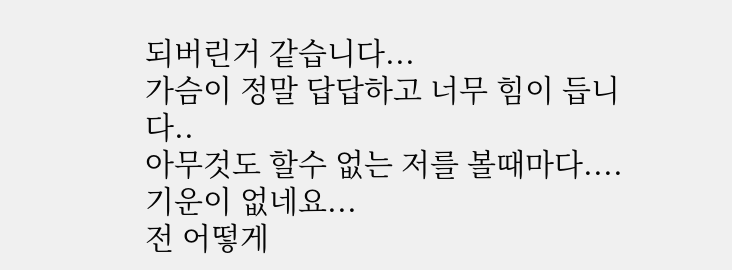되버린거 같습니다...
가슴이 정말 답답하고 너무 힘이 듭니다..
아무것도 할수 없는 저를 볼때마다....
기운이 없네요...
전 어떻게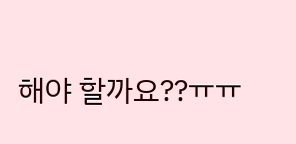해야 할까요??ㅠㅠ